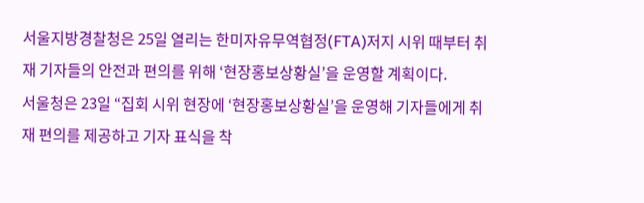서울지방경찰청은 25일 열리는 한미자유무역협정(FTA)저지 시위 때부터 취재 기자들의 안전과 편의를 위해 ‘현장홍보상황실’을 운영할 계획이다.
서울청은 23일 “집회 시위 현장에 ‘현장홍보상황실’을 운영해 기자들에게 취재 편의를 제공하고 기자 표식을 착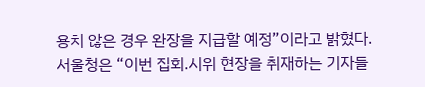용치 않은 경우 완장을 지급할 예정”이라고 밝혔다.
서울청은 “이번 집회.시위 현장을 취재하는 기자들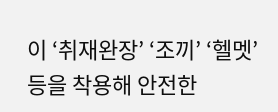이 ‘취재완장’ ‘조끼’ ‘헬멧’ 등을 착용해 안전한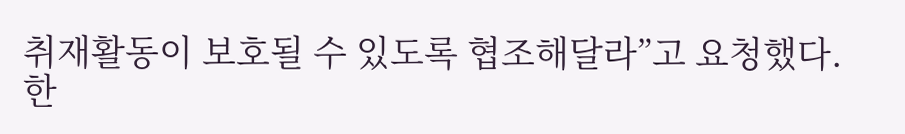취재활동이 보호될 수 있도록 협조해달라”고 요청했다.
한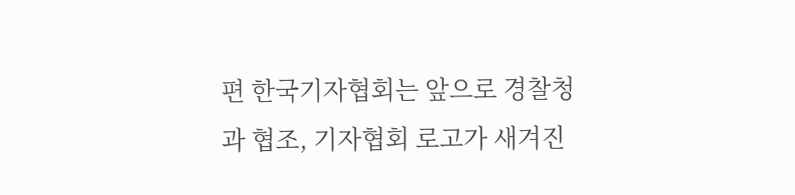편 한국기자협회는 앞으로 경찰청과 협조, 기자협회 로고가 새겨진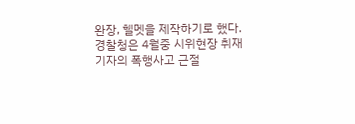완장, 헬멧을 제작하기로 했다.
경찰청은 4월중 시위현장 취재기자의 폭행사고 근절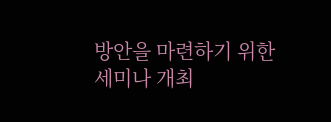방안을 마련하기 위한 세미나 개최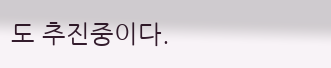도 추진중이다.